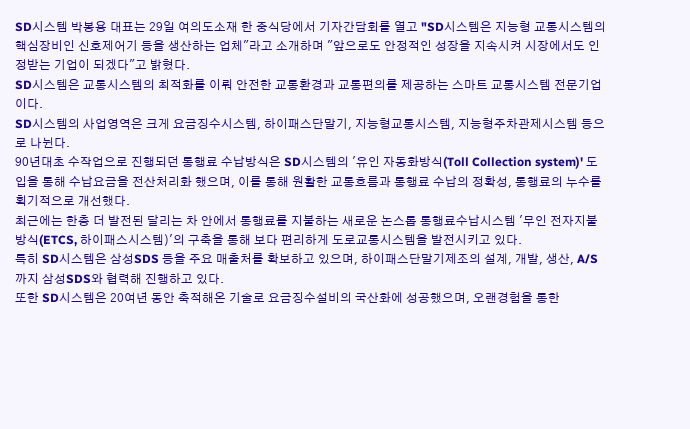SD시스템 박봉용 대표는 29일 여의도소재 한 중식당에서 기자간담회를 열고 "SD시스템은 지능형 교통시스템의 핵심장비인 신호제어기 등을 생산하는 업체"라고 소개하며 "앞으로도 안정적인 성장을 지속시켜 시장에서도 인정받는 기업이 되겠다"고 밝혔다.
SD시스템은 교통시스템의 최적화를 이뤄 안전한 교통환경과 교통편의를 제공하는 스마트 교통시스템 전문기업이다.
SD시스템의 사업영역은 크게 요금징수시스템, 하이패스단말기, 지능형교통시스템, 지능형주차관제시스템 등으로 나뉜다.
90년대초 수작업으로 진행되던 통행료 수납방식은 SD시스템의 '유인 자동화방식(Toll Collection system)' 도입을 통해 수납요금을 전산처리화 했으며, 이를 통해 원활한 교통흐름과 통행료 수납의 정확성, 통행료의 누수를 획기적으로 개선했다.
최근에는 한층 더 발전된 달리는 차 안에서 통행료를 지불하는 새로운 논스톱 통행료수납시스템 '무인 전자지불방식(ETCS, 하이패스시스템)'의 구축을 통해 보다 편리하게 도로교통시스템을 발전시키고 있다.
특히 SD시스템은 삼성SDS 등을 주요 매출처를 확보하고 있으며, 하이패스단말기제조의 설계, 개발, 생산, A/S까지 삼성SDS와 협력해 진행하고 있다.
또한 SD시스템은 20여년 동안 축적해온 기술로 요금징수설비의 국산화에 성공했으며, 오랜경험을 통한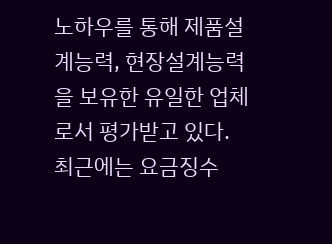노하우를 통해 제품설계능력, 현장설계능력을 보유한 유일한 업체로서 평가받고 있다.
최근에는 요금징수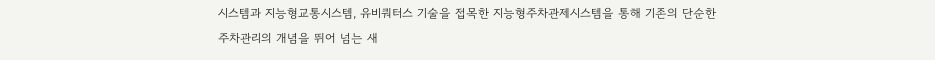시스템과 지능형교통시스템, 유비쿼터스 기술을 접목한 지능형주차관제시스템을 통해 기존의 단순한 주차관리의 개념을 뛰어 넘는 새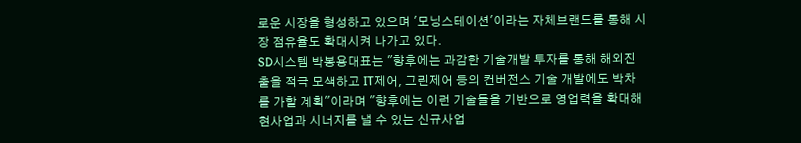로운 시장을 형성하고 있으며 '모닝스테이션'이라는 자체브랜드를 통해 시장 점유율도 확대시켜 나가고 있다.
SD시스템 박봉용대표는 "향후에는 과감한 기술개발 투자를 통해 해외진출을 적극 모색하고 IT제어, 그린제어 등의 컨버전스 기술 개발에도 박차를 가할 계획"이라며 "향후에는 이런 기술들을 기반으로 영업력을 확대해 현사업과 시너지를 낼 수 있는 신규사업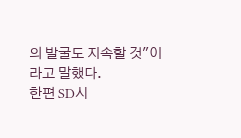의 발굴도 지속할 것"이라고 말했다.
한편 SD시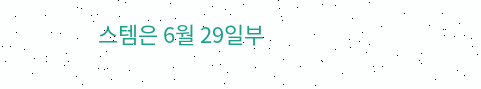스템은 6월 29일부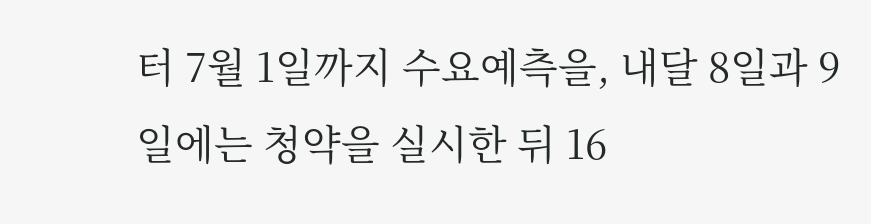터 7월 1일까지 수요예측을, 내달 8일과 9일에는 청약을 실시한 뒤 16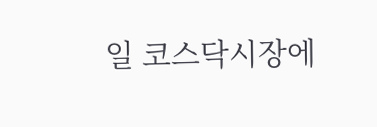일 코스닥시장에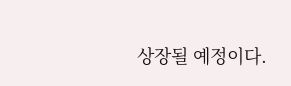상장될 예정이다.